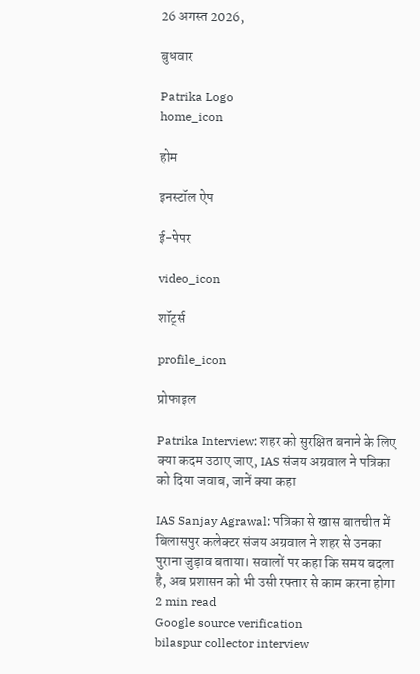26 अगस्त 2026,

बुधवार

Patrika Logo
home_icon

होम

इनस्टॉल ऐप

ई-पेपर

video_icon

शॉर्ट्स

profile_icon

प्रोफाइल

Patrika Interview: शहर को सुरक्षित बनाने के लिए क्या कदम उठाए जाए, IAS संजय अग्रवाल ने पत्रिका को दिया जवाब, जानें क्या कहा

IAS Sanjay Agrawal: पत्रिका से खास बातचीत में बिलासपुर कलेक्टर संजय अग्रवाल ने शहर से उनका पुराना जुड़ाव बताया। सवालों पर कहा कि समय बदला है, अब प्रशासन को भी उसी रफ्तार से काम करना होगा
2 min read
Google source verification
bilaspur collector interview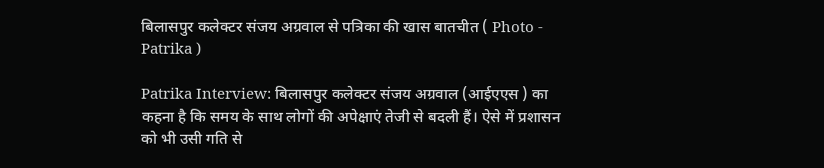बिलासपुर कलेक्टर संजय अग्रवाल से पत्रिका की खास बातचीत ( Photo - Patrika )

Patrika Interview: बिलासपुर कलेक्टर संजय अग्रवाल (आईएएस ) का कहना है कि समय के साथ लोगों की अपेक्षाएं तेजी से बदली हैं। ऐसे में प्रशासन को भी उसी गति से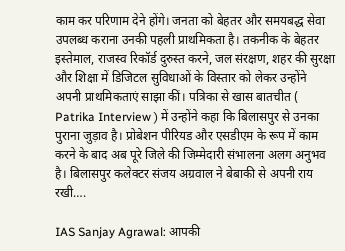काम कर परिणाम देने होंगे। जनता को बेहतर और समयबद्ध सेवा उपलब्ध कराना उनकी पहली प्राथमिकता है। तकनीक के बेहतर इस्तेमाल, राजस्व रिकॉर्ड दुरुस्त करने, जल संरक्षण, शहर की सुरक्षा और शिक्षा में डिजिटल सुविधाओं के विस्तार को लेकर उन्होंने अपनी प्राथमिकताएं साझा कीं। पत्रिका से खास बातचीत ( Patrika Interview ) में उन्होंने कहा कि बिलासपुर से उनका पुराना जुड़ाव है। प्रोबेशन पीरियड और एसडीएम के रूप में काम करने के बाद अब पूरे जिले की जिम्मेदारी संभालना अलग अनुभव है। बिलासपुर कलेक्टर संजय अग्रवाल ने बेबाकी से अपनी राय रखी….

IAS Sanjay Agrawal: आपकी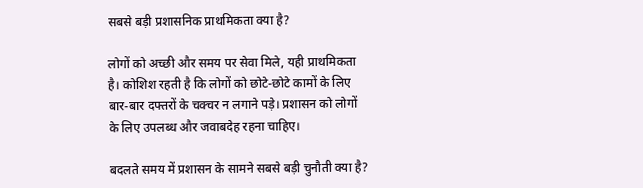सबसे बड़ी प्रशासनिक प्राथमिकता क्या है?

लोगों को अच्छी और समय पर सेवा मिले, यही प्राथमिकता है। कोशिश रहती है कि लोगों को छोटे-छोटे कामों के लिए बार-बार दफ्तरों के चक्चर न लगाने पड़े। प्रशासन को लोगों के लिए उपलब्ध और जवाबदेह रहना चाहिए।

बदलते समय में प्रशासन के सामने सबसे बड़ी चुनौती क्या है?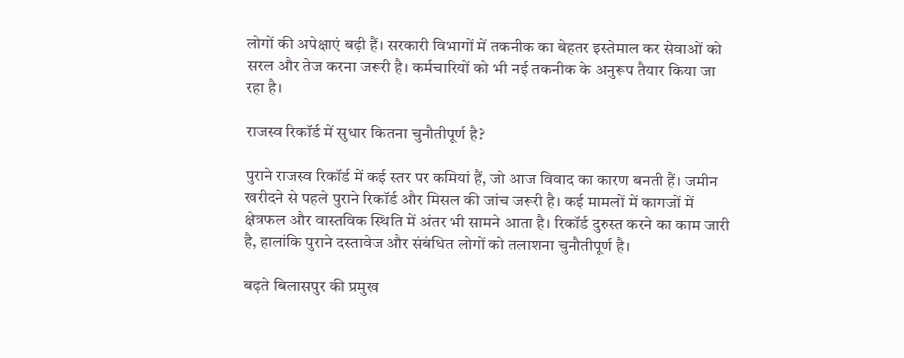लोगों की अपेक्षाएं बढ़ी हैं। सरकारी विभागों में तकनीक का बेहतर इस्तेमाल कर सेवाओं को सरल और तेज करना जरूरी है। कर्मचारियों को भी नई तकनीक के अनुरूप तैयार किया जा
रहा है।

राजस्व रिकॉर्ड में सुधार कितना चुनौतीपूर्ण है?

पुराने राजस्व रिकॉर्ड में कई स्तर पर कमियां हैं, जो आज विवाद का कारण बनती हैं। जमीन खरीदने से पहले पुराने रिकॉर्ड और मिसल की जांच जरूरी है। कई मामलों में कागजों में क्षेत्रफल और वास्तविक स्थिति में अंतर भी सामने आता है। रिकॉर्ड दुरुस्त करने का काम जारी है, हालांकि पुराने दस्तावेज और संबंधित लोगों को तलाशना चुनौतीपूर्ण है।

बढ़ते बिलासपुर की प्रमुख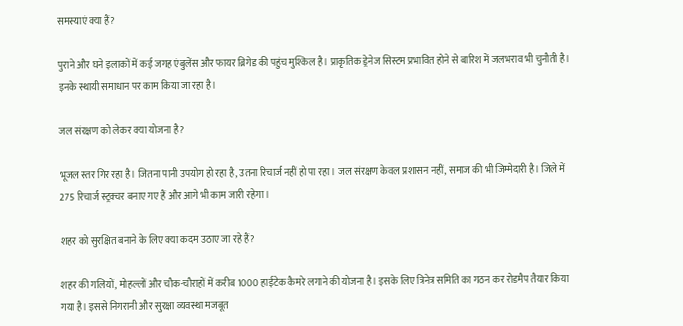समस्याएं क्या हैं?

पुराने और घने इलाकों में कई जगह एंबुलेंस और फायर ब्रिगेड की पहुंच मुश्किल है। प्राकृतिक ड्रेनेज सिस्टम प्रभावित होने से बारिश में जलभराव भी चुनौती है। इनके स्थायी समाधान पर काम किया जा रहा है।

जल संरक्षण को लेकर क्या योजना है?

भूजल स्तर गिर रहा है। जितना पानी उपयोग हो रहा है, उतना रिचार्ज नहीं हो पा रहा। जल संरक्षण केवल प्रशासन नहीं, समाज की भी जिम्मेदारी है। जिले में 275 रिचार्ज स्ट्रक्चर बनाए गए हैं और आगे भी काम जारी रहेगा।

शहर को सुरक्षित बनाने के लिए क्या कदम उठाए जा रहे हैं?

शहर की गलियों, मोहल्लों और चौक-चौराहों में करीब 1000 हाईटेक कैमरे लगाने की योजना है। इसके लिए त्रिनेत्र समिति का गठन कर रोडमैप तैयार किया गया है। इससे निगरानी और सुरक्षा व्यवस्था मजबूत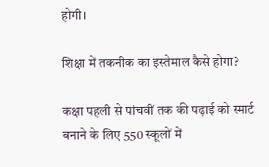होगी।

शिक्षा में तकनीक का इस्तेमाल कैसे होगा?

कक्षा पहली से पांचवीं तक की पढ़ाई को स्मार्ट बनाने के लिए 550 स्कूलों में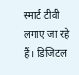स्मार्ट टीवी लगाए जा रहे हैं। डिजिटल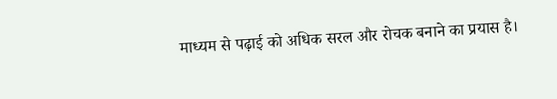माध्यम से पढ़ाई को अधिक सरल और रोचक बनाने का प्रयास है।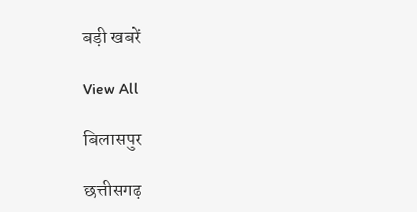बड़ी खबरें

View All

बिलासपुर

छत्तीसगढ़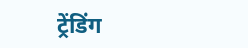ट्रेंडिंग